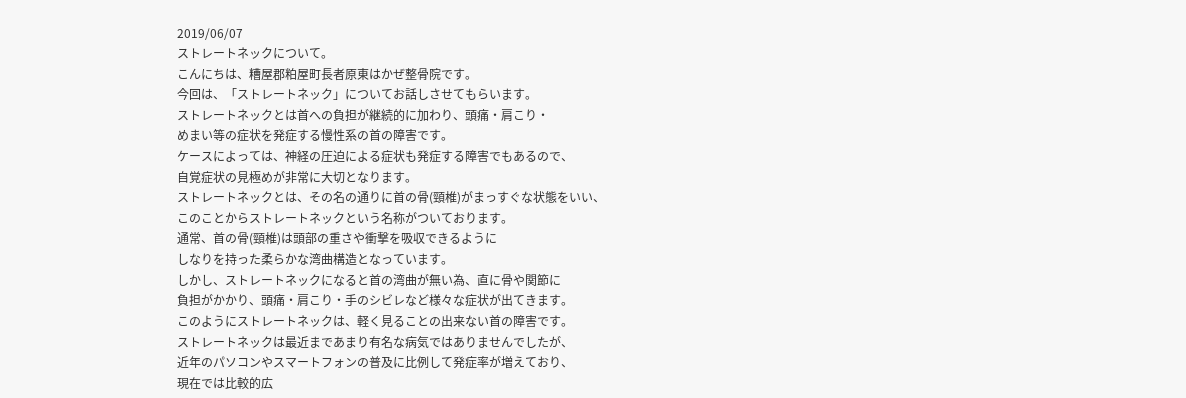2019/06/07
ストレートネックについて。
こんにちは、糟屋郡粕屋町長者原東はかぜ整骨院です。
今回は、「ストレートネック」についてお話しさせてもらいます。
ストレートネックとは首への負担が継続的に加わり、頭痛・肩こり・
めまい等の症状を発症する慢性系の首の障害です。
ケースによっては、神経の圧迫による症状も発症する障害でもあるので、
自覚症状の見極めが非常に大切となります。
ストレートネックとは、その名の通りに首の骨(頸椎)がまっすぐな状態をいい、
このことからストレートネックという名称がついております。
通常、首の骨(頸椎)は頭部の重さや衝撃を吸収できるように
しなりを持った柔らかな湾曲構造となっています。
しかし、ストレートネックになると首の湾曲が無い為、直に骨や関節に
負担がかかり、頭痛・肩こり・手のシビレなど様々な症状が出てきます。
このようにストレートネックは、軽く見ることの出来ない首の障害です。
ストレートネックは最近まであまり有名な病気ではありませんでしたが、
近年のパソコンやスマートフォンの普及に比例して発症率が増えており、
現在では比較的広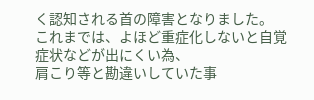く認知される首の障害となりました。
これまでは、よほど重症化しないと自覚症状などが出にくい為、
肩こり等と勘違いしていた事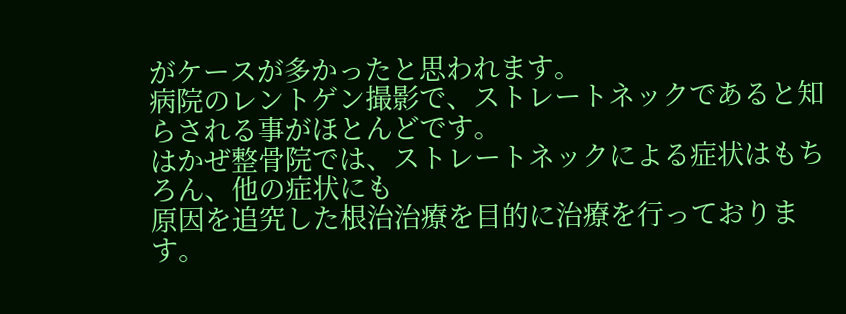がケースが多かったと思われます。
病院のレントゲン撮影で、ストレートネックであると知らされる事がほとんどです。
はかぜ整骨院では、ストレートネックによる症状はもちろん、他の症状にも
原因を追究した根治治療を目的に治療を行っております。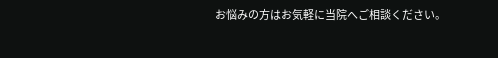お悩みの方はお気軽に当院へご相談ください。